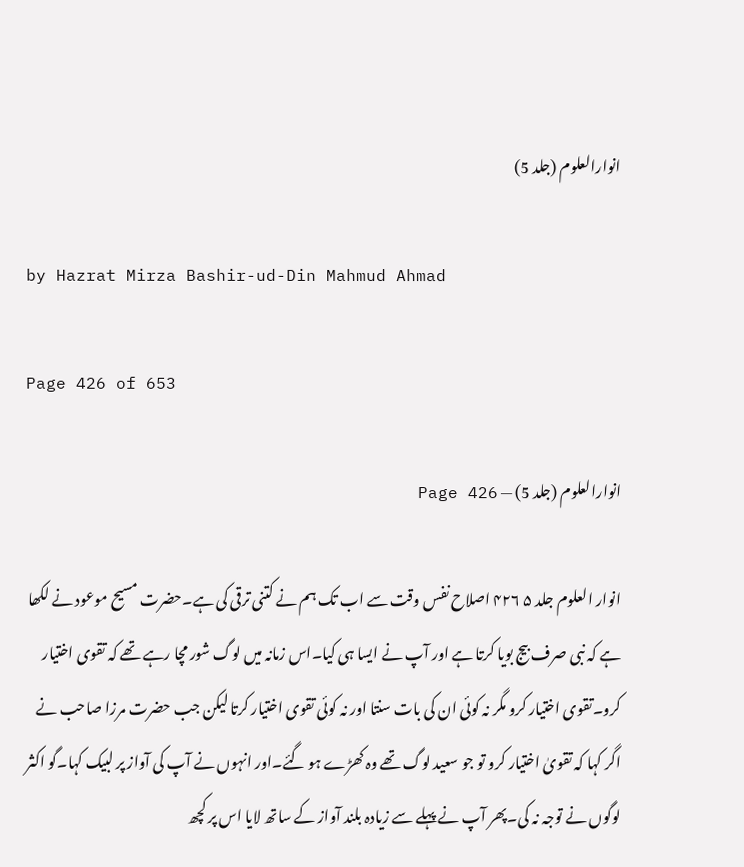انوارالعلوم (جلد 5)

by Hazrat Mirza Bashir-ud-Din Mahmud Ahmad

Page 426 of 653

انوارالعلوم (جلد 5) — Page 426

انوار العلوم جلد ۵ ۴۲۶ اصلاح نفس وقت سے اب تک ہم نے کتنی ترقی کی ہے۔حضرت مسیح موعود نے لکھا ہے کہ نبی صرف بیج بویا کرتا ہے اور آپ نے ایسا ہی کیا۔اس زمانہ میں لوگ شور مچا رہے تھے کہ تقوی اختیار کرو۔تقوی اختیار کرو مگر نہ کوئی ان کی بات سنتا اور نہ کوئی تقوی اختیار کرتا لیکن جب حضرت مرزا صاحب نے اگر کہا کہ تقویٰ اختیار کرو تو جو سعید لوگ تھے وہ کھڑے ہو گئے۔اور انہوں نے آپ کی آواز پر لبیک کہا۔گو اکثر لوگوں نے توجہ نہ کی۔پھر آپ نے پہلے سے زیادہ بلند آواز کے ساتھ لایا اس پر کچھ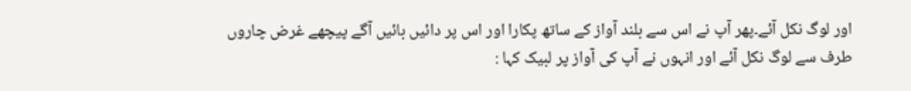اور لوگ نکل آئے۔پھر آپ نے اس سے بلند آواز کے ساتھ پکارا اور اس پر دائیں بائیں آگے پیچھے غرض چاروں طرف سے لوگ نکل آئے اور انہوں نے آپ کی آواز پر لبیک کہا :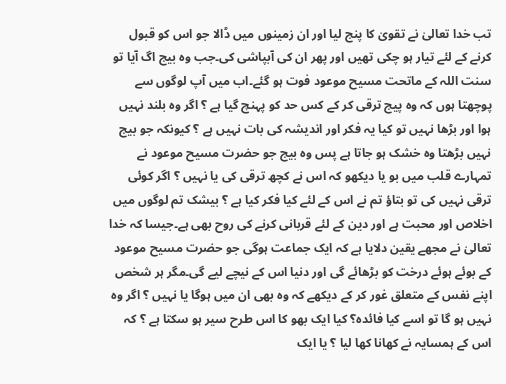تب خدا تعالیٰ نے تقویٰ کا پنج لیا اور ان زمینوں میں ڈالا جو اس کو قبول کرنے کے لئے تیار ہو چکی تھیں اور پھر ان کی آبپاشی کی۔جب وہ بیج اگ آیا تو سنت اللہ کے ماتحت مسیح موعود فوت ہو گئے۔اب میں آپ لوگوں سے پوچھتا ہوں کہ وہ پیج ترقی کر کے کس حد کو پہنچ گیا ہے ؟ اگر وہ بلند نہیں ہوا اور بڑھا نہیں تو کیا یہ فکر اور اندیشہ کی بات نہیں ہے ؟ کیونکہ جو بیج نہیں بڑھتا وہ خشک ہو جاتا ہے پس وہ بیج جو حضرت مسیح موعود نے تمہارے قلب میں بو یا دیکھو کہ اس نے کچھ ترقی کی یا نہیں ؟ اگر کوئی ترقی نہیں کی تو بتاؤ تم نے اس کے لئے کیا فکر کیا ہے ؟ بیشک تم لوگوں میں اخلاص اور محبت ہے اور دین کے لئے قربانی کرنے کی روح بھی ہے۔جیسا کہ خدا تعالیٰ نے مجھے یقین دلایا ہے کہ ایک جماعت ہوگی جو حضرت مسیح موعود کے بوئے ہوئے درخت کو بڑھائے گی اور دنیا اس کے نیچے لیے گی۔مگر ہر شخص اپنے نفس کے متعلق غور کر کے دیکھے کہ وہ بھی ان میں ہوگا یا نہیں ؟ اگر وہ نہیں ہو گا تو اسے کیا فائدہ؟ کیا ایک بھو کا اس طرح سیر ہو سکتا ہے ؟ کہ اس کے ہمسایہ نے کھانا کھا لیا ؟ یا ایک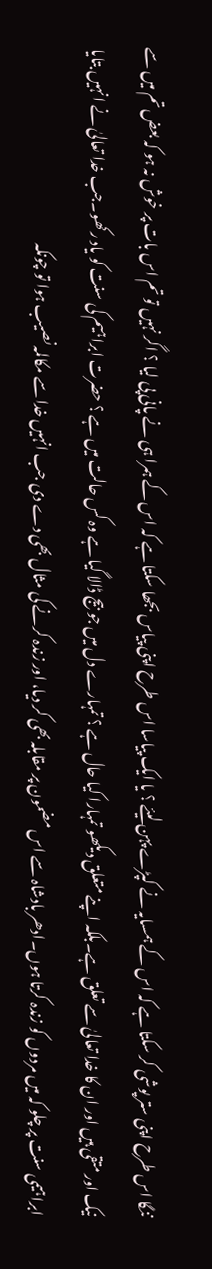ننگا اس طرح اپنی ستر پوشی کر سکتا ہے کہ اس کے ہمسایہ نے کپڑے پہن لیئے ؟ یا ایک پیاسا اس طرح اپنی پیاس بجھا سکتا ہے کہ اس کے ہمرا ہی نے پانی پی لیا ؟ اگر نہیں تو تم اس بات پر خوش نہ ہو کہ بعض تم میں سے نیک اور متقی ہیں اور ان کا خدا تعالیٰ سے تعلق ہے۔بلکہ اپنے متعلق دیکھو تمہارا کیا حال ہے ؟ تمہارے دل میں جو بیج ڈالا گیا ہے وہ کس حالت میں ہے ؟ حضرت ابراہیم کی سنت کو یاد رکھو۔جب خدا تعالیٰ نے انہیں بتایا ابراہیمی سنت پر چلو کہ میں مردوں کو زندہ کرتا ہوں۔ادھر بادشاہ سے اس مضمون پر مقابلہ بھی کر دیا، اور زندہ کرنے کی مثال بھی دے دی جب انہیں خدا سے مکالمہ نصیب ہوا تو چونکہ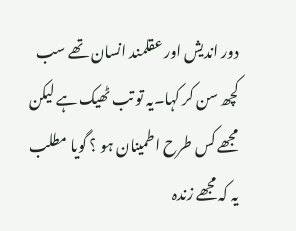دور اندیش اور عقلمند انسان تھے سب کچھ سن کر کہا۔یہ تو تب ٹھیک ہے لیکن مجھے کس طرح اطمینان ہو ؟ گویا مطلب یہ کہ مجھے زندہ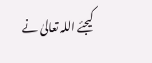کیجئے اللہ تعالیٰ نے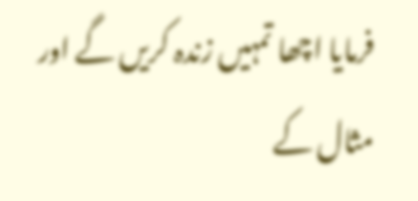فرمایا اچھا تمہیں زندہ کریں گے اور مثال کے